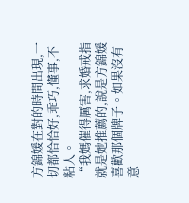方錦媛在對的時間出現,一切都恰恰好,乖巧,懂事,不粘人。
“我媽催得厲害,求婚戒指就是她推薦的,說是方錦媛喜歡那個牌子。如果沒有意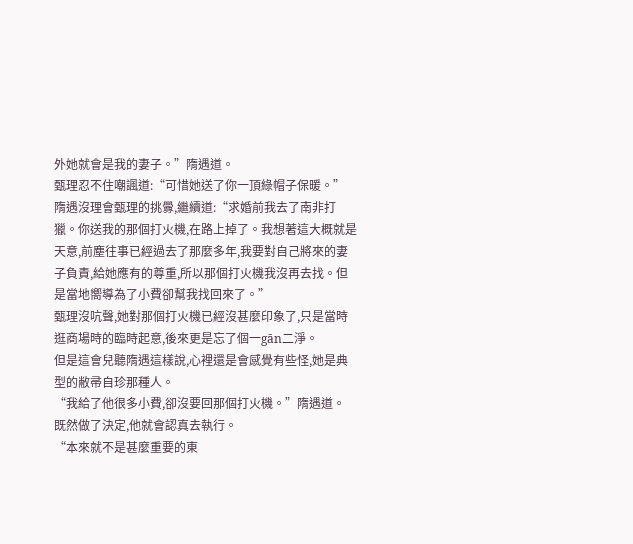外她就會是我的妻子。”隋遇道。
甄理忍不住嘲諷道:“可惜她送了你一頂綠帽子保暖。”
隋遇沒理會甄理的挑釁,繼續道:“求婚前我去了南非打獵。你送我的那個打火機,在路上掉了。我想著這大概就是天意,前塵往事已經過去了那麼多年,我要對自己將來的妻子負責,給她應有的尊重,所以那個打火機我沒再去找。但是當地嚮導為了小費卻幫我找回來了。”
甄理沒吭聲,她對那個打火機已經沒甚麼印象了,只是當時逛商場時的臨時起意,後來更是忘了個一gān二淨。
但是這會兒聽隋遇這樣說,心裡還是會感覺有些怪,她是典型的敝帚自珍那種人。
“我給了他很多小費,卻沒要回那個打火機。”隋遇道。
既然做了決定,他就會認真去執行。
“本來就不是甚麼重要的東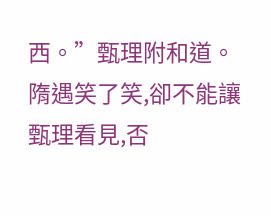西。”甄理附和道。
隋遇笑了笑,卻不能讓甄理看見,否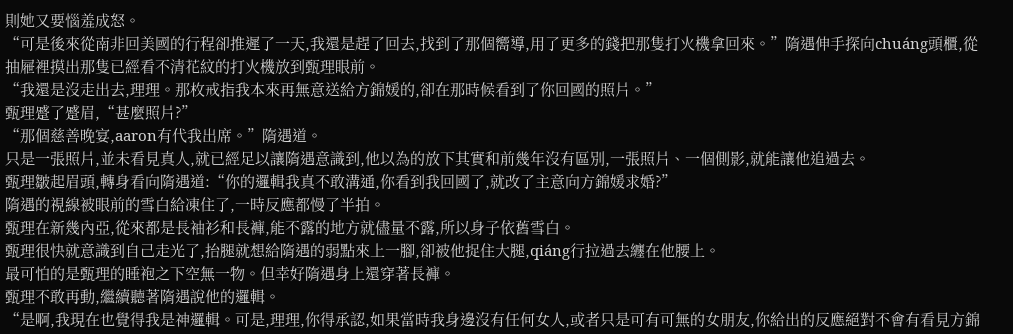則她又要惱羞成怒。
“可是後來從南非回美國的行程卻推遲了一天,我還是趕了回去,找到了那個嚮導,用了更多的錢把那隻打火機拿回來。”隋遇伸手探向chuáng頭櫃,從抽屜裡摸出那隻已經看不清花紋的打火機放到甄理眼前。
“我還是沒走出去,理理。那枚戒指我本來再無意送給方錦媛的,卻在那時候看到了你回國的照片。”
甄理蹙了蹙眉,“甚麼照片?”
“那個慈善晚宴,aaron有代我出席。”隋遇道。
只是一張照片,並未看見真人,就已經足以讓隋遇意識到,他以為的放下其實和前幾年沒有區別,一張照片、一個側影,就能讓他追過去。
甄理皺起眉頭,轉身看向隋遇道:“你的邏輯我真不敢溝通,你看到我回國了,就改了主意向方錦媛求婚?”
隋遇的視線被眼前的雪白給凍住了,一時反應都慢了半拍。
甄理在新幾內亞,從來都是長袖衫和長褲,能不露的地方就儘量不露,所以身子依舊雪白。
甄理很快就意識到自己走光了,抬腿就想給隋遇的弱點來上一腳,卻被他捉住大腿,qiáng行拉過去纏在他腰上。
最可怕的是甄理的睡袍之下空無一物。但幸好隋遇身上還穿著長褲。
甄理不敢再動,繼續聽著隋遇說他的邏輯。
“是啊,我現在也覺得我是神邏輯。可是,理理,你得承認,如果當時我身邊沒有任何女人,或者只是可有可無的女朋友,你給出的反應絕對不會有看見方錦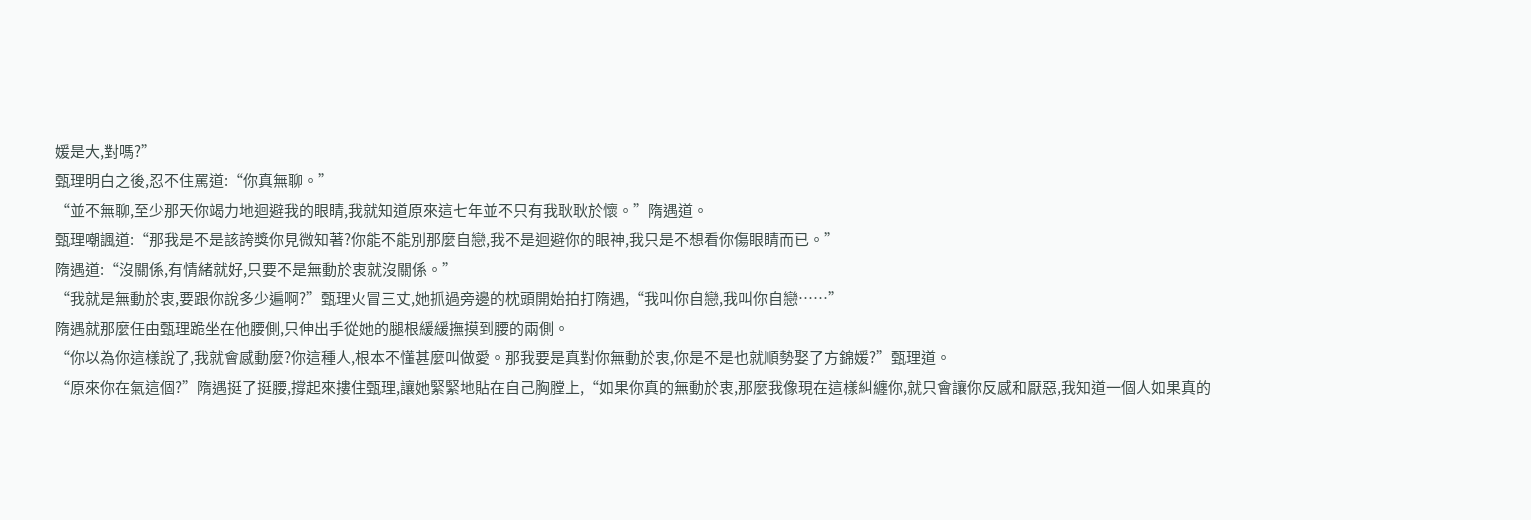媛是大,對嗎?”
甄理明白之後,忍不住罵道:“你真無聊。”
“並不無聊,至少那天你竭力地迴避我的眼睛,我就知道原來這七年並不只有我耿耿於懷。”隋遇道。
甄理嘲諷道:“那我是不是該誇獎你見微知著?你能不能別那麼自戀,我不是迴避你的眼神,我只是不想看你傷眼睛而已。”
隋遇道:“沒關係,有情緒就好,只要不是無動於衷就沒關係。”
“我就是無動於衷,要跟你說多少遍啊?”甄理火冒三丈,她抓過旁邊的枕頭開始拍打隋遇,“我叫你自戀,我叫你自戀……”
隋遇就那麼任由甄理跪坐在他腰側,只伸出手從她的腿根緩緩撫摸到腰的兩側。
“你以為你這樣說了,我就會感動麼?你這種人,根本不懂甚麼叫做愛。那我要是真對你無動於衷,你是不是也就順勢娶了方錦媛?”甄理道。
“原來你在氣這個?”隋遇挺了挺腰,撐起來摟住甄理,讓她緊緊地貼在自己胸膛上,“如果你真的無動於衷,那麼我像現在這樣糾纏你,就只會讓你反感和厭惡,我知道一個人如果真的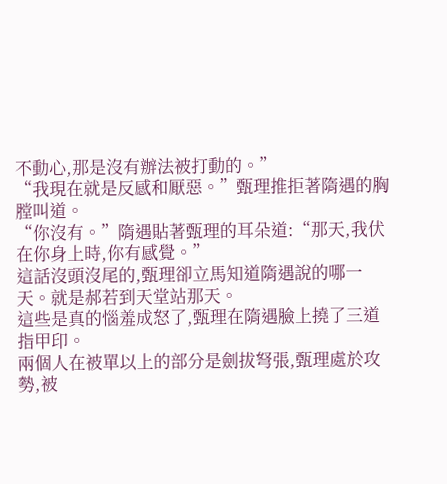不動心,那是沒有辦法被打動的。”
“我現在就是反感和厭惡。”甄理推拒著隋遇的胸膛叫道。
“你沒有。”隋遇貼著甄理的耳朵道:“那天,我伏在你身上時,你有感覺。”
這話沒頭沒尾的,甄理卻立馬知道隋遇說的哪一天。就是郝若到天堂站那天。
這些是真的惱羞成怒了,甄理在隋遇臉上撓了三道指甲印。
兩個人在被單以上的部分是劍拔弩張,甄理處於攻勢,被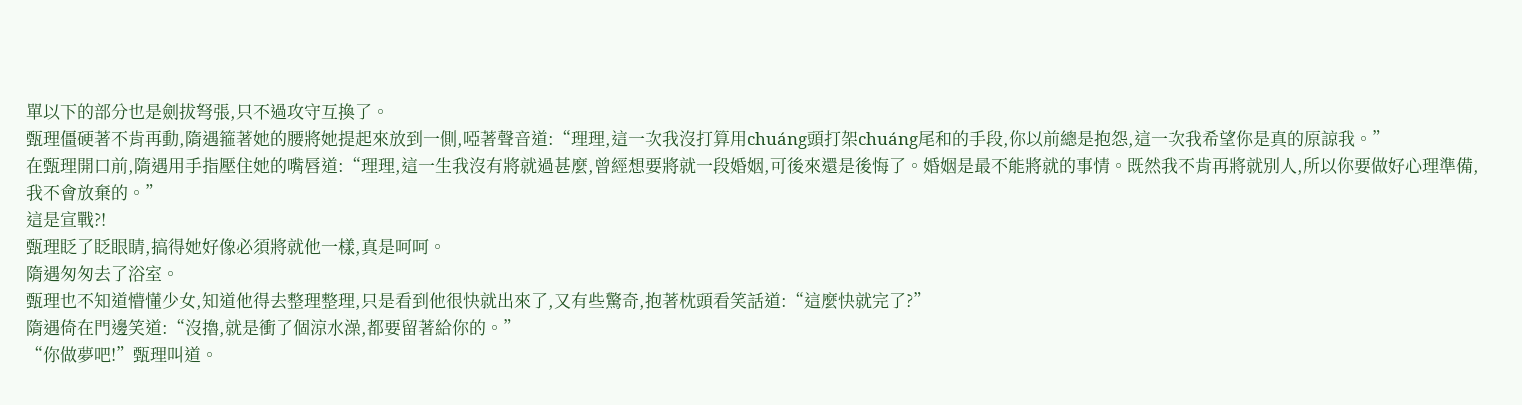單以下的部分也是劍拔弩張,只不過攻守互換了。
甄理僵硬著不肯再動,隋遇箍著她的腰將她提起來放到一側,啞著聲音道:“理理,這一次我沒打算用chuáng頭打架chuáng尾和的手段,你以前總是抱怨,這一次我希望你是真的原諒我。”
在甄理開口前,隋遇用手指壓住她的嘴唇道:“理理,這一生我沒有將就過甚麼,曾經想要將就一段婚姻,可後來還是後悔了。婚姻是最不能將就的事情。既然我不肯再將就別人,所以你要做好心理準備,我不會放棄的。”
這是宣戰?!
甄理眨了眨眼睛,搞得她好像必須將就他一樣,真是呵呵。
隋遇匆匆去了浴室。
甄理也不知道懵懂少女,知道他得去整理整理,只是看到他很快就出來了,又有些驚奇,抱著枕頭看笑話道:“這麼快就完了?”
隋遇倚在門邊笑道:“沒擼,就是衝了個涼水澡,都要留著給你的。”
“你做夢吧!”甄理叫道。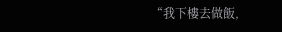“我下樓去做飯,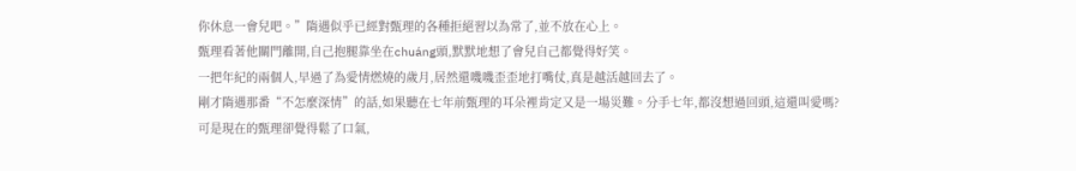你休息一會兒吧。”隋遇似乎已經對甄理的各種拒絕習以為常了,並不放在心上。
甄理看著他關門離開,自己抱腿靠坐在chuáng頭,默默地想了會兒自己都覺得好笑。
一把年紀的兩個人,早過了為愛情燃燒的歲月,居然還嘰嘰歪歪地打嘴仗,真是越活越回去了。
剛才隋遇那番“不怎麼深情”的話,如果聽在七年前甄理的耳朵裡肯定又是一場災難。分手七年,都沒想過回頭,這還叫愛嗎?
可是現在的甄理卻覺得鬆了口氣,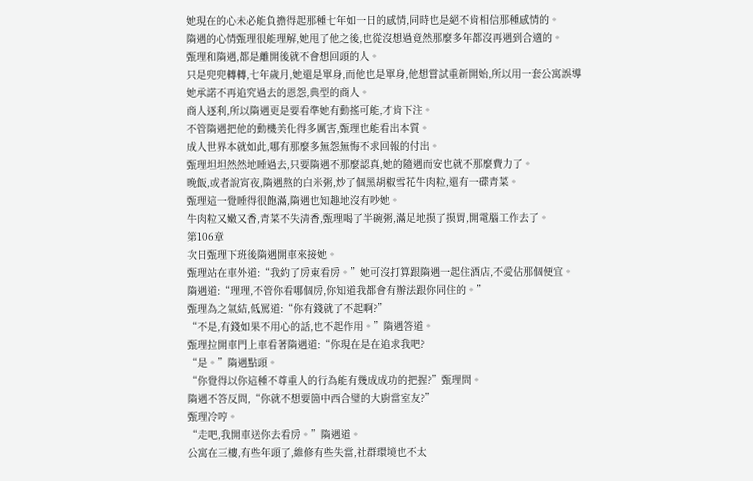她現在的心未必能負擔得起那種七年如一日的感情,同時也是絕不肯相信那種感情的。
隋遇的心情甄理很能理解,她甩了他之後,也從沒想過竟然那麼多年都沒再遇到合適的。
甄理和隋遇,都是離開後就不會想回頭的人。
只是兜兜轉轉,七年歲月,她還是單身,而他也是單身,他想嘗試重新開始,所以用一套公寓誤導她承諾不再追究過去的恩怨,典型的商人。
商人逐利,所以隋遇更是要看準她有動搖可能,才肯下注。
不管隋遇把他的動機美化得多厲害,甄理也能看出本質。
成人世界本就如此,哪有那麼多無怨無悔不求回報的付出。
甄理坦坦然然地睡過去,只要隋遇不那麼認真,她的隨遇而安也就不那麼費力了。
晚飯,或者說宵夜,隋遇熬的白米粥,炒了個黑胡椒雪花牛肉粒,還有一碟青菜。
甄理這一覺睡得很飽滿,隋遇也知趣地沒有吵她。
牛肉粒又嫩又香,青菜不失清香,甄理喝了半碗粥,滿足地摸了摸胃,開電腦工作去了。
第106章
次日甄理下班後隋遇開車來接她。
甄理站在車外道:“我約了房東看房。”她可沒打算跟隋遇一起住酒店,不愛佔那個便宜。
隋遇道:“理理,不管你看哪個房,你知道我都會有辦法跟你同住的。”
甄理為之氣結,低罵道:“你有錢就了不起啊?”
“不是,有錢如果不用心的話,也不起作用。”隋遇答道。
甄理拉開車門上車看著隋遇道:“你現在是在追求我吧?
“是。”隋遇點頭。
“你覺得以你這種不尊重人的行為能有幾成成功的把握?”甄理問。
隋遇不答反問,“你就不想要箇中西合璧的大廚當室友?”
甄理冷哼。
“走吧,我開車送你去看房。”隋遇道。
公寓在三樓,有些年頭了,維修有些失當,社群環境也不太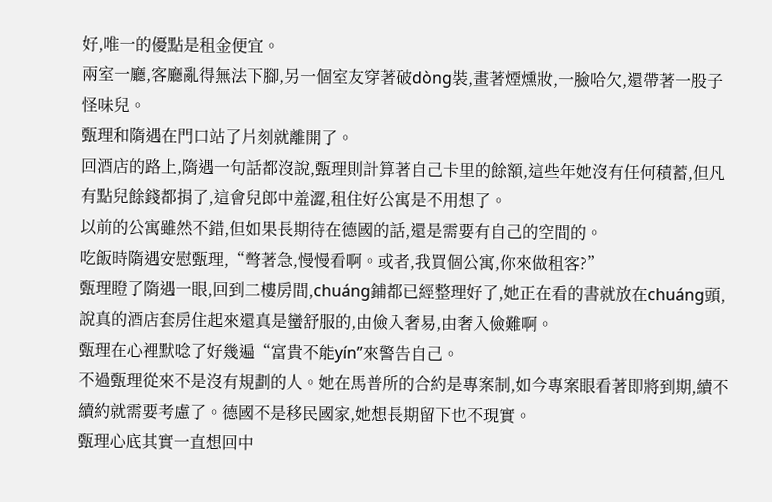好,唯一的優點是租金便宜。
兩室一廳,客廳亂得無法下腳,另一個室友穿著破dòng裝,畫著煙燻妝,一臉哈欠,還帶著一股子怪味兒。
甄理和隋遇在門口站了片刻就離開了。
回酒店的路上,隋遇一句話都沒說,甄理則計算著自己卡里的餘額,這些年她沒有任何積蓄,但凡有點兒餘錢都捐了,這會兒郎中羞澀,租住好公寓是不用想了。
以前的公寓雖然不錯,但如果長期待在德國的話,還是需要有自己的空間的。
吃飯時隋遇安慰甄理,“彆著急,慢慢看啊。或者,我買個公寓,你來做租客?”
甄理瞪了隋遇一眼,回到二樓房間,chuáng鋪都已經整理好了,她正在看的書就放在chuáng頭,說真的酒店套房住起來還真是蠻舒服的,由儉入奢易,由奢入儉難啊。
甄理在心裡默唸了好幾遍“富貴不能yín”來警告自己。
不過甄理從來不是沒有規劃的人。她在馬普所的合約是專案制,如今專案眼看著即將到期,續不續約就需要考慮了。德國不是移民國家,她想長期留下也不現實。
甄理心底其實一直想回中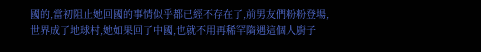國的,當初阻止她回國的事情似乎都已經不存在了,前男友們粉粉登場,世界成了地球村,她如果回了中國,也就不用再稀罕隋遇這個人廚子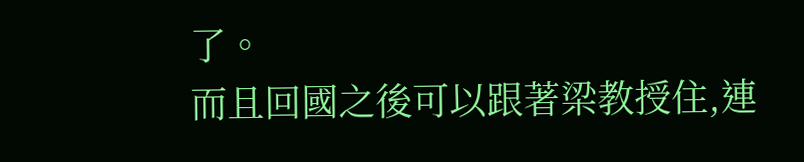了。
而且回國之後可以跟著梁教授住,連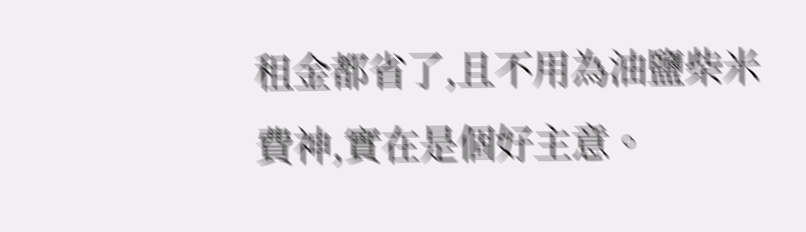租金都省了,且不用為油鹽柴米費神,實在是個好主意。